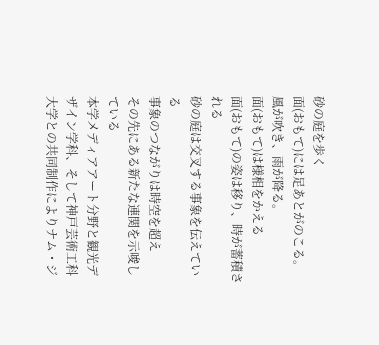砂の庭を歩く
面(おもて)には足あとがのこる。
風が吹き、雨が降る。
面(おもて)は様相をかえる
面(おもて)の姿は移り、時が蓄積される
砂の庭は交叉する事象を伝えている
事象のつながりは時空を超え
その先にある新たな連関を示唆している
本学メディアアート分野と観光デザイン学科、そして神戸芸術工科大学との共同制作によりナム・ジ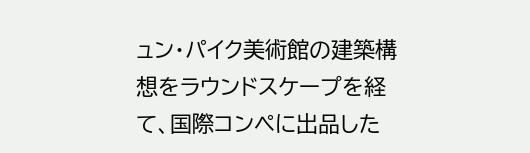ュン・パイク美術館の建築構想をラウンドスケープを経て、国際コンペに出品した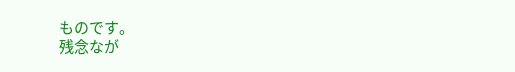ものです。
残念なが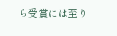ら受賞には至り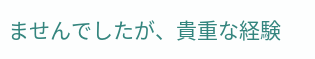ませんでしたが、貴重な経験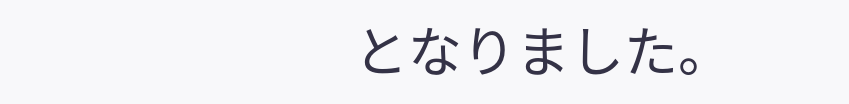となりました。